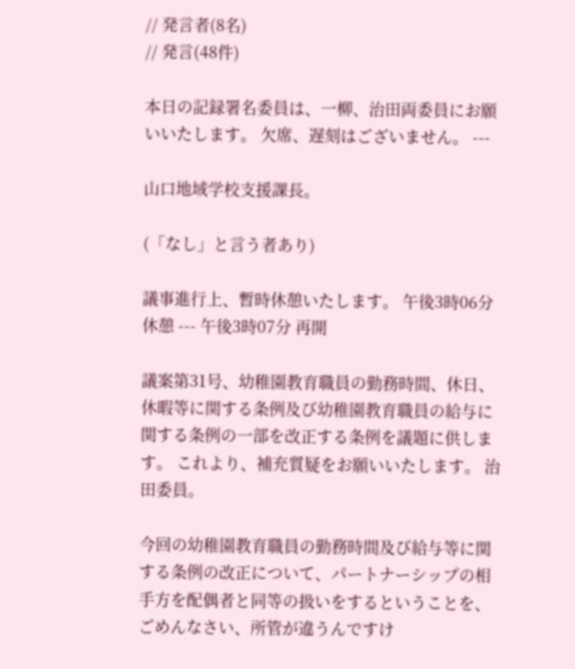// 発言者(8名)
// 発言(48件)

本日の記録署名委員は、一柳、治田両委員にお願いいたします。 欠席、遅刻はございません。 ---

山口地域学校支援課長。

(「なし」と言う者あり)

議事進行上、暫時休憩いたします。 午後3時06分 休憩 --- 午後3時07分 再開

議案第31号、幼稚園教育職員の勤務時間、休日、休暇等に関する条例及び幼稚園教育職員の給与に関する条例の一部を改正する条例を議題に供します。 これより、補充質疑をお願いいたします。 治田委員。

今回の幼稚園教育職員の勤務時間及び給与等に関する条例の改正について、パートナーシップの相手方を配偶者と同等の扱いをするということを、ごめんなさい、所管が違うんですけ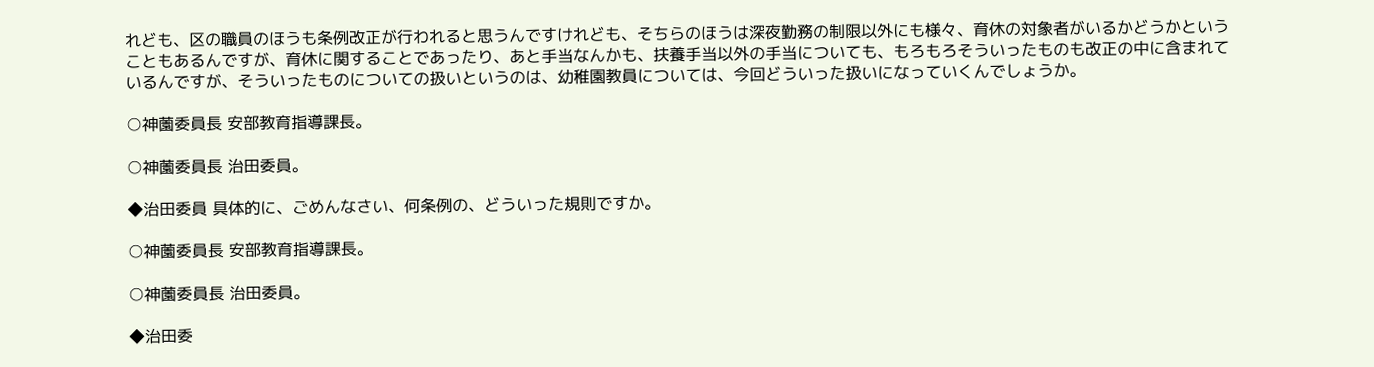れども、区の職員のほうも条例改正が行われると思うんですけれども、そちらのほうは深夜勤務の制限以外にも様々、育休の対象者がいるかどうかということもあるんですが、育休に関することであったり、あと手当なんかも、扶養手当以外の手当についても、もろもろそういったものも改正の中に含まれているんですが、そういったものについての扱いというのは、幼稚園教員については、今回どういった扱いになっていくんでしょうか。

○神薗委員長 安部教育指導課長。

○神薗委員長 治田委員。

◆治田委員 具体的に、ごめんなさい、何条例の、どういった規則ですか。

○神薗委員長 安部教育指導課長。

○神薗委員長 治田委員。

◆治田委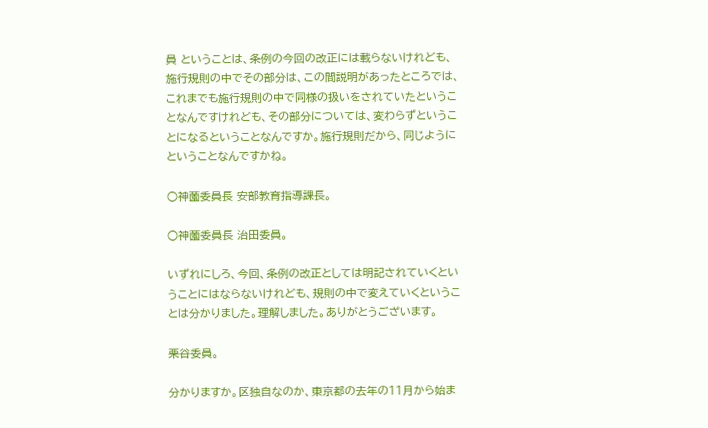員 ということは、条例の今回の改正には載らないけれども、施行規則の中でその部分は、この間説明があったところでは、これまでも施行規則の中で同様の扱いをされていたということなんですけれども、その部分については、変わらずということになるということなんですか。施行規則だから、同じようにということなんですかね。

○神薗委員長 安部教育指導課長。

○神薗委員長 治田委員。

いずれにしろ、今回、条例の改正としては明記されていくということにはならないけれども、規則の中で変えていくということは分かりました。理解しました。ありがとうございます。

栗谷委員。

分かりますか。区独自なのか、東京都の去年の11月から始ま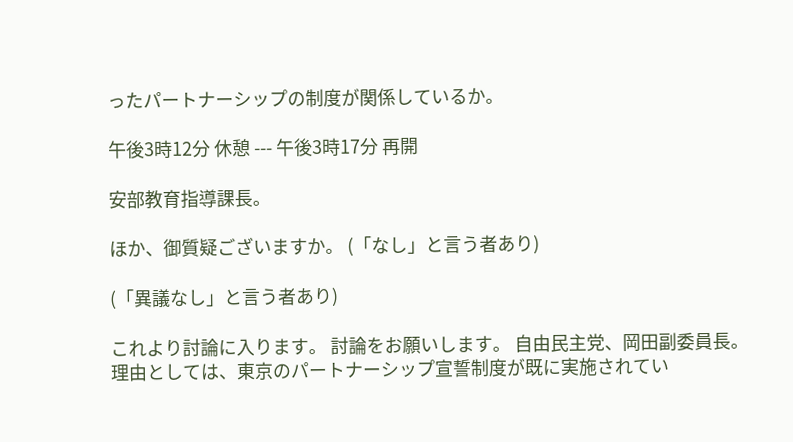ったパートナーシップの制度が関係しているか。

午後3時12分 休憩 --- 午後3時17分 再開

安部教育指導課長。

ほか、御質疑ございますか。 (「なし」と言う者あり)

(「異議なし」と言う者あり)

これより討論に入ります。 討論をお願いします。 自由民主党、岡田副委員長。
理由としては、東京のパートナーシップ宣誓制度が既に実施されてい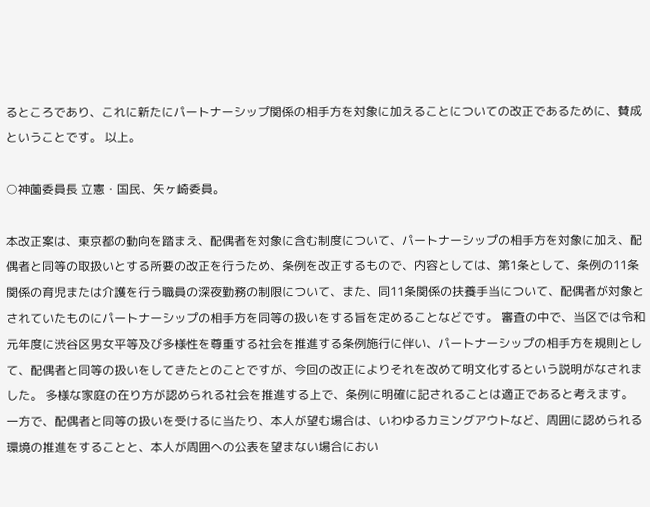るところであり、これに新たにパートナーシップ関係の相手方を対象に加えることについての改正であるために、賛成ということです。 以上。

○神薗委員長 立憲・国民、矢ヶ崎委員。

本改正案は、東京都の動向を踏まえ、配偶者を対象に含む制度について、パートナーシップの相手方を対象に加え、配偶者と同等の取扱いとする所要の改正を行うため、条例を改正するもので、内容としては、第1条として、条例の11条関係の育児または介護を行う職員の深夜勤務の制限について、また、同11条関係の扶養手当について、配偶者が対象とされていたものにパートナーシップの相手方を同等の扱いをする旨を定めることなどです。 審査の中で、当区では令和元年度に渋谷区男女平等及び多様性を尊重する社会を推進する条例施行に伴い、パートナーシップの相手方を規則として、配偶者と同等の扱いをしてきたとのことですが、今回の改正によりそれを改めて明文化するという説明がなされました。 多様な家庭の在り方が認められる社会を推進する上で、条例に明確に記されることは適正であると考えます。 一方で、配偶者と同等の扱いを受けるに当たり、本人が望む場合は、いわゆるカミングアウトなど、周囲に認められる環境の推進をすることと、本人が周囲への公表を望まない場合におい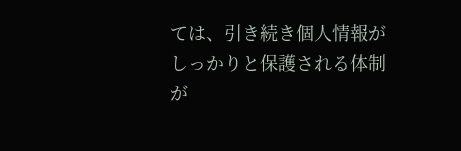ては、引き続き個人情報がしっかりと保護される体制が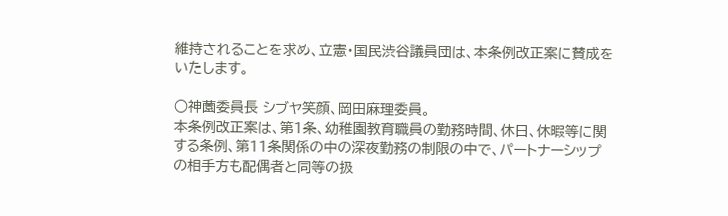維持されることを求め、立憲・国民渋谷議員団は、本条例改正案に賛成をいたします。

○神薗委員長 シブヤ笑顔、岡田麻理委員。
本条例改正案は、第1条、幼稚園教育職員の勤務時間、休日、休暇等に関する条例、第11条関係の中の深夜勤務の制限の中で、パートナーシップの相手方も配偶者と同等の扱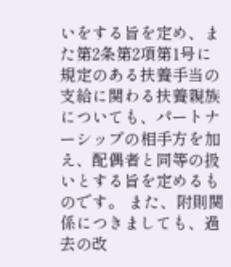いをする旨を定め、また第2条第2項第1号に規定のある扶養手当の支給に関わる扶養親族についても、パートナーシップの相手方を加え、配偶者と同等の扱いとする旨を定めるものです。 また、附則関係につきましても、過去の改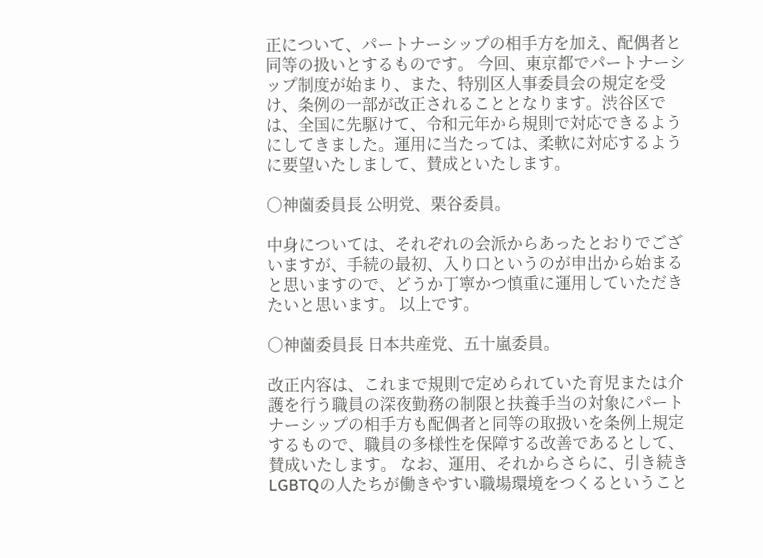正について、パートナーシップの相手方を加え、配偶者と同等の扱いとするものです。 今回、東京都でパートナーシップ制度が始まり、また、特別区人事委員会の規定を受け、条例の一部が改正されることとなります。渋谷区では、全国に先駆けて、令和元年から規則で対応できるようにしてきました。運用に当たっては、柔軟に対応するように要望いたしまして、賛成といたします。

○神薗委員長 公明党、栗谷委員。

中身については、それぞれの会派からあったとおりでございますが、手続の最初、入り口というのが申出から始まると思いますので、どうか丁寧かつ慎重に運用していただきたいと思います。 以上です。

○神薗委員長 日本共産党、五十嵐委員。

改正内容は、これまで規則で定められていた育児または介護を行う職員の深夜勤務の制限と扶養手当の対象にパートナーシップの相手方も配偶者と同等の取扱いを条例上規定するもので、職員の多様性を保障する改善であるとして、賛成いたします。 なお、運用、それからさらに、引き続きLGBTQの人たちが働きやすい職場環境をつくるということ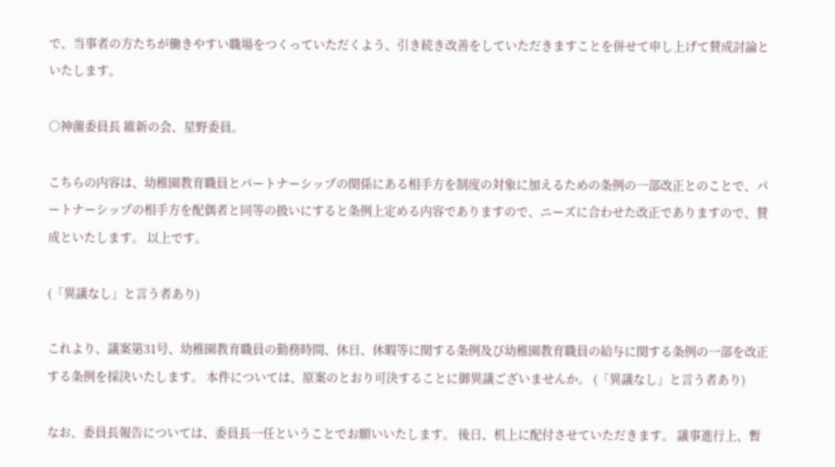で、当事者の方たちが働きやすい職場をつくっていただくよう、引き続き改善をしていただきますことを併せて申し上げて賛成討論といたします。

○神薗委員長 維新の会、星野委員。

こちらの内容は、幼稚園教育職員とパートナーシップの関係にある相手方を制度の対象に加えるための条例の一部改正とのことで、パートナーシップの相手方を配偶者と同等の扱いにすると条例上定める内容でありますので、ニーズに合わせた改正でありますので、賛成といたします。 以上です。

(「異議なし」と言う者あり)

これより、議案第31号、幼稚園教育職員の勤務時間、休日、休暇等に関する条例及び幼稚園教育職員の給与に関する条例の一部を改正する条例を採決いたします。 本件については、原案のとおり可決することに御異議ございませんか。 (「異議なし」と言う者あり)

なお、委員長報告については、委員長一任ということでお願いいたします。 後日、机上に配付させていただきます。 議事進行上、暫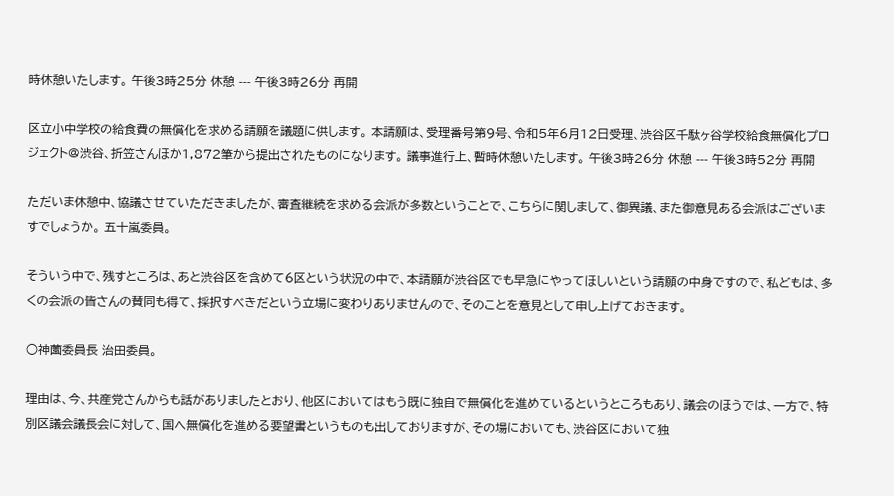時休憩いたします。 午後3時25分 休憩 --- 午後3時26分 再開

区立小中学校の給食費の無償化を求める請願を議題に供します。 本請願は、受理番号第9号、令和5年6月12日受理、渋谷区千駄ヶ谷学校給食無償化プロジェクト@渋谷、折笠さんほか1,872筆から提出されたものになります。 議事進行上、暫時休憩いたします。 午後3時26分 休憩 --- 午後3時52分 再開

ただいま休憩中、協議させていただきましたが、審査継続を求める会派が多数ということで、こちらに関しまして、御異議、また御意見ある会派はございますでしょうか。 五十嵐委員。

そういう中で、残すところは、あと渋谷区を含めて6区という状況の中で、本請願が渋谷区でも早急にやってほしいという請願の中身ですので、私どもは、多くの会派の皆さんの賛同も得て、採択すべきだという立場に変わりありませんので、そのことを意見として申し上げておきます。

○神薗委員長 治田委員。

理由は、今、共産党さんからも話がありましたとおり、他区においてはもう既に独自で無償化を進めているというところもあり、議会のほうでは、一方で、特別区議会議長会に対して、国へ無償化を進める要望書というものも出しておりますが、その場においても、渋谷区において独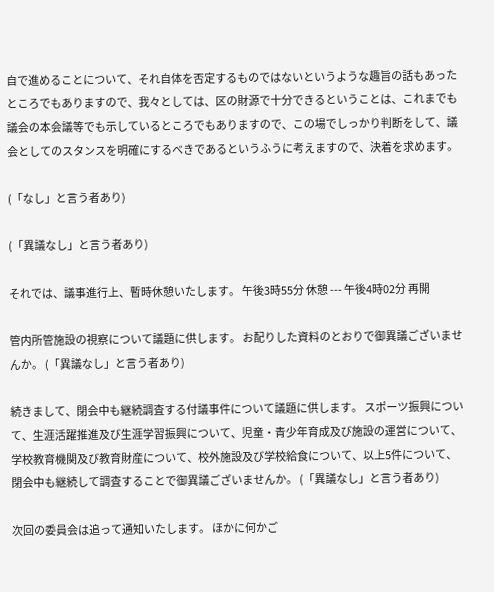自で進めることについて、それ自体を否定するものではないというような趣旨の話もあったところでもありますので、我々としては、区の財源で十分できるということは、これまでも議会の本会議等でも示しているところでもありますので、この場でしっかり判断をして、議会としてのスタンスを明確にするべきであるというふうに考えますので、決着を求めます。

(「なし」と言う者あり)

(「異議なし」と言う者あり)

それでは、議事進行上、暫時休憩いたします。 午後3時55分 休憩 --- 午後4時02分 再開

管内所管施設の視察について議題に供します。 お配りした資料のとおりで御異議ございませんか。 (「異議なし」と言う者あり)

続きまして、閉会中も継続調査する付議事件について議題に供します。 スポーツ振興について、生涯活躍推進及び生涯学習振興について、児童・青少年育成及び施設の運営について、学校教育機関及び教育財産について、校外施設及び学校給食について、以上5件について、閉会中も継続して調査することで御異議ございませんか。 (「異議なし」と言う者あり)

次回の委員会は追って通知いたします。 ほかに何かご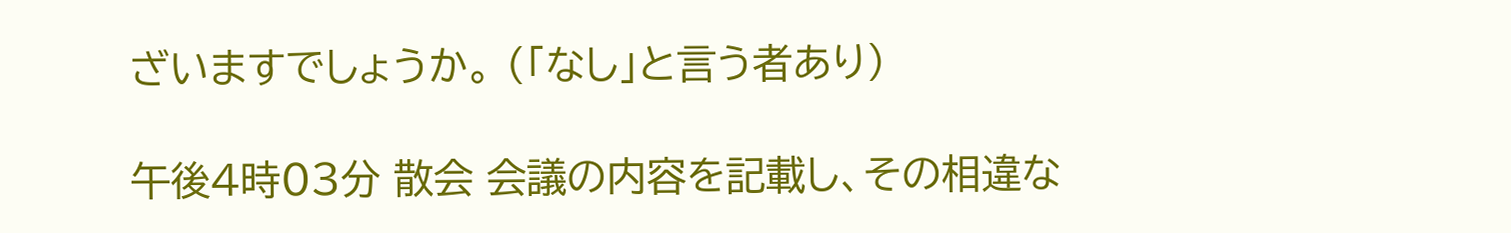ざいますでしょうか。 (「なし」と言う者あり)

午後4時03分 散会 会議の内容を記載し、その相違な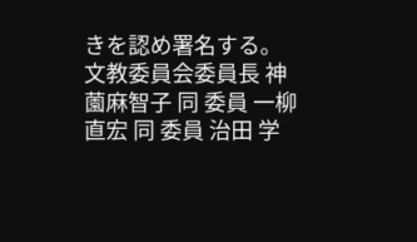きを認め署名する。 文教委員会委員長 神薗麻智子 同 委員 一柳直宏 同 委員 治田 学